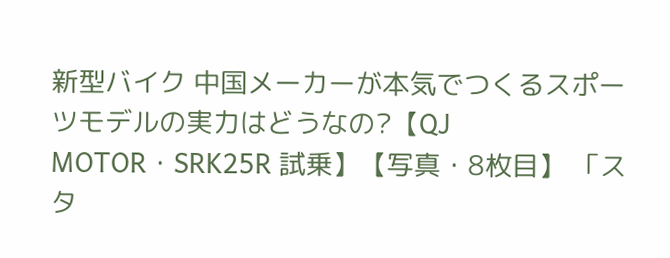新型バイク 中国メーカーが本気でつくるスポーツモデルの実力はどうなの?【QJ MOTOR・SRK25R 試乗】【写真・8枚目】 「スタ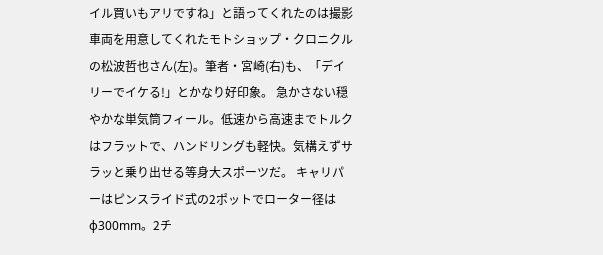イル買いもアリですね」と語ってくれたのは撮影車両を用意してくれたモトショップ・クロニクルの松波哲也さん(左)。筆者・宮崎(右)も、「デイリーでイケる!」とかなり好印象。 急かさない穏やかな単気筒フィール。低速から高速までトルクはフラットで、ハンドリングも軽快。気構えずサラッと乗り出せる等身大スポーツだ。 キャリパーはピンスライド式の2ポットでローター径はφ300mm。2チ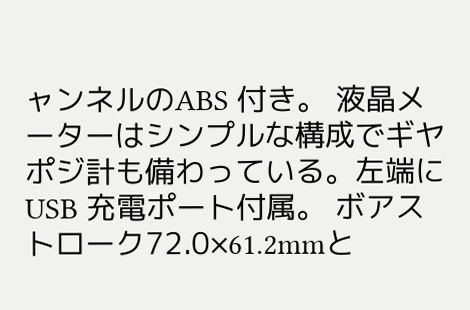ャンネルのABS 付き。 液晶メーターはシンプルな構成でギヤポジ計も備わっている。左端にUSB 充電ポート付属。 ボアストローク72.0×61.2mmと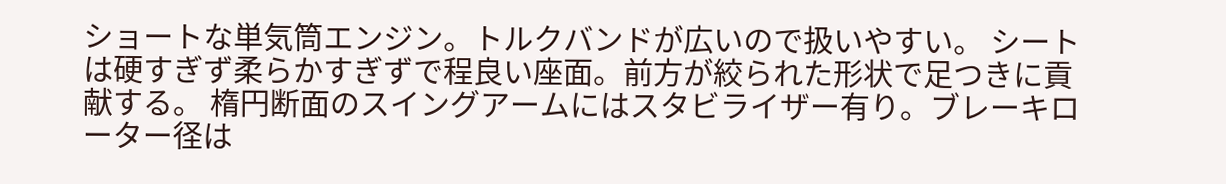ショートな単気筒エンジン。トルクバンドが広いので扱いやすい。 シートは硬すぎず柔らかすぎずで程良い座面。前方が絞られた形状で足つきに貢献する。 楕円断面のスイングアームにはスタビライザー有り。ブレーキローター径は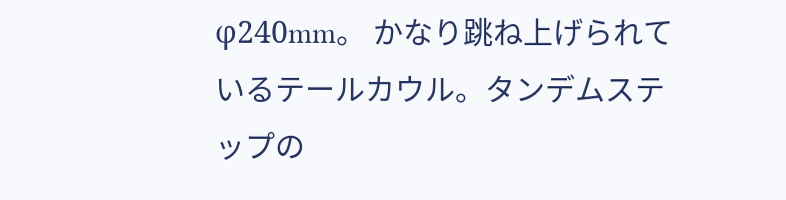φ240mm。 かなり跳ね上げられているテールカウル。タンデムステップの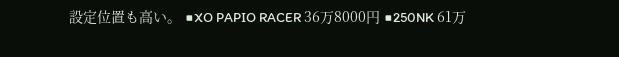設定位置も高い。 ■XO PAPIO RACER 36万8000円 ■250NK 61万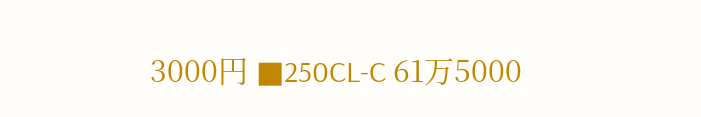3000円 ■250CL-C 61万5000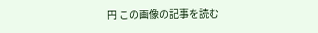円 この画像の記事を読む